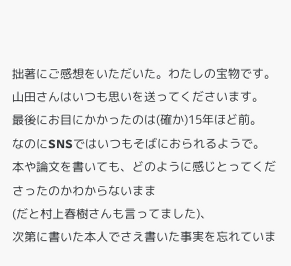拙著にご感想をいただいた。わたしの宝物です。
山田さんはいつも思いを送ってくださいます。
最後にお目にかかったのは(確か)15年ほど前。
なのにSNSではいつもそばにおられるようで。
本や論文を書いても、どのように感じとってくださったのかわからないまま
(だと村上春樹さんも言ってました)、
次第に書いた本人でさえ書いた事実を忘れていま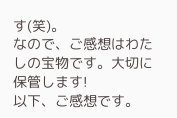す(笑)。
なので、ご感想はわたしの宝物です。大切に保管します!
以下、ご感想です。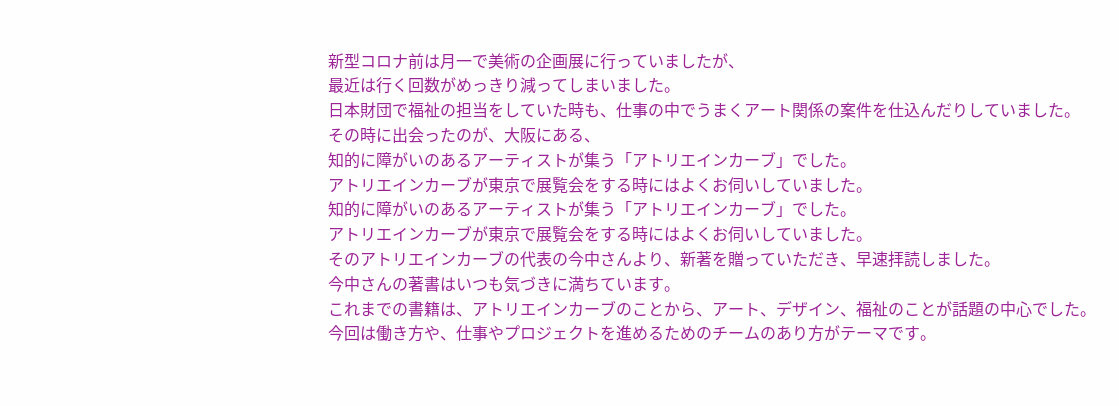新型コロナ前は月一で美術の企画展に行っていましたが、
最近は行く回数がめっきり減ってしまいました。
日本財団で福祉の担当をしていた時も、仕事の中でうまくアート関係の案件を仕込んだりしていました。
その時に出会ったのが、大阪にある、
知的に障がいのあるアーティストが集う「アトリエインカーブ」でした。
アトリエインカーブが東京で展覧会をする時にはよくお伺いしていました。
知的に障がいのあるアーティストが集う「アトリエインカーブ」でした。
アトリエインカーブが東京で展覧会をする時にはよくお伺いしていました。
そのアトリエインカーブの代表の今中さんより、新著を贈っていただき、早速拝読しました。
今中さんの著書はいつも気づきに満ちています。
これまでの書籍は、アトリエインカーブのことから、アート、デザイン、福祉のことが話題の中心でした。
今回は働き方や、仕事やプロジェクトを進めるためのチームのあり方がテーマです。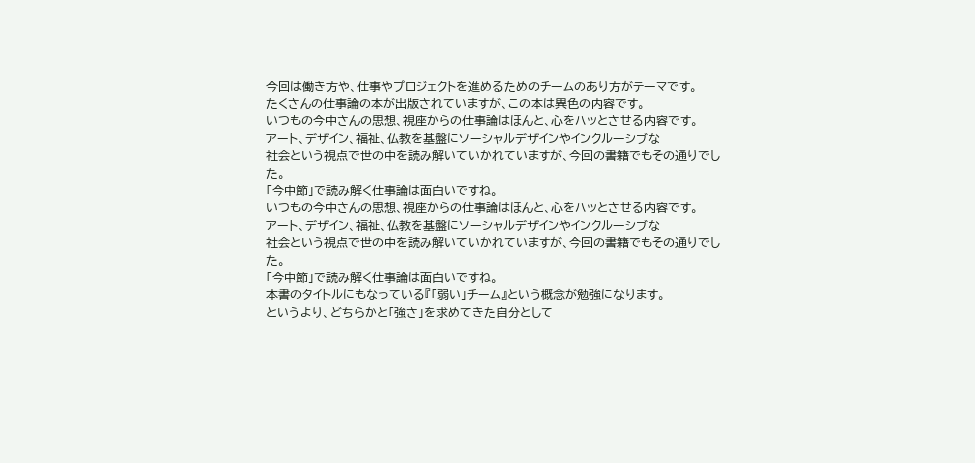今回は働き方や、仕事やプロジェクトを進めるためのチームのあり方がテーマです。
たくさんの仕事論の本が出版されていますが、この本は異色の内容です。
いつもの今中さんの思想、視座からの仕事論はほんと、心をハッとさせる内容です。
アート、デザイン、福祉、仏教を基盤にソーシャルデザインやインクルーシブな
社会という視点で世の中を読み解いていかれていますが、今回の書籍でもその通りでした。
「今中節」で読み解く仕事論は面白いですね。
いつもの今中さんの思想、視座からの仕事論はほんと、心をハッとさせる内容です。
アート、デザイン、福祉、仏教を基盤にソーシャルデザインやインクルーシブな
社会という視点で世の中を読み解いていかれていますが、今回の書籍でもその通りでした。
「今中節」で読み解く仕事論は面白いですね。
本書のタイトルにもなっている『「弱い」チーム』という概念が勉強になります。
というより、どちらかと「強さ」を求めてきた自分として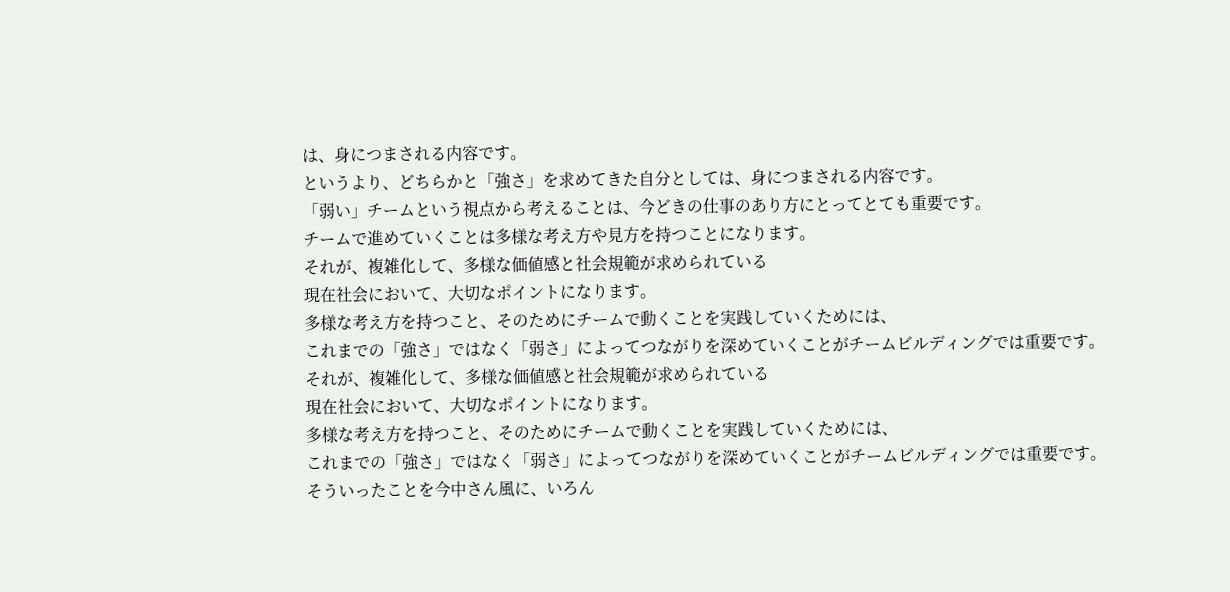は、身につまされる内容です。
というより、どちらかと「強さ」を求めてきた自分としては、身につまされる内容です。
「弱い」チームという視点から考えることは、今どきの仕事のあり方にとってとても重要です。
チームで進めていくことは多様な考え方や見方を持つことになります。
それが、複雑化して、多様な価値感と社会規範が求められている
現在社会において、大切なポイントになります。
多様な考え方を持つこと、そのためにチームで動くことを実践していくためには、
これまでの「強さ」ではなく「弱さ」によってつながりを深めていくことがチームビルディングでは重要です。
それが、複雑化して、多様な価値感と社会規範が求められている
現在社会において、大切なポイントになります。
多様な考え方を持つこと、そのためにチームで動くことを実践していくためには、
これまでの「強さ」ではなく「弱さ」によってつながりを深めていくことがチームビルディングでは重要です。
そういったことを今中さん風に、いろん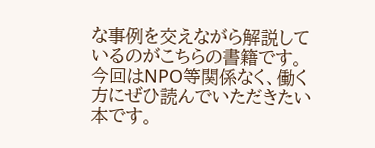な事例を交えながら解説しているのがこちらの書籍です。
今回はNPO等関係なく、働く方にぜひ読んでいただきたい本です。